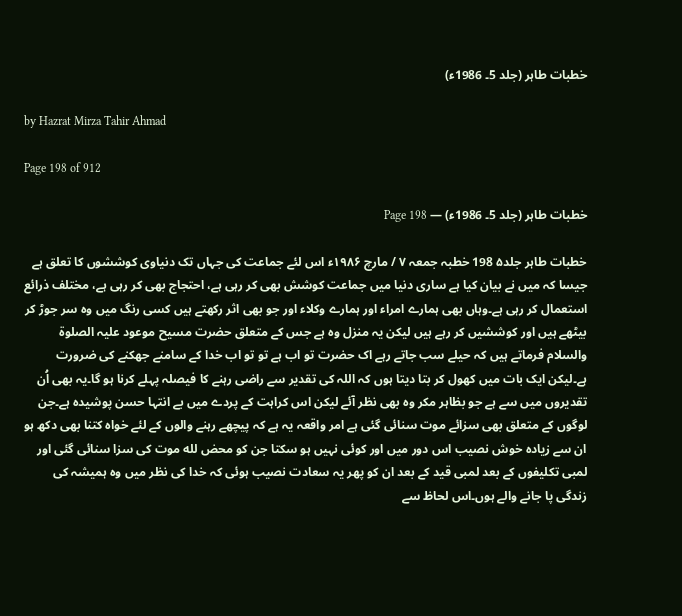خطبات طاہر (جلد 5۔ 1986ء)

by Hazrat Mirza Tahir Ahmad

Page 198 of 912

خطبات طاہر (جلد 5۔ 1986ء) — Page 198

خطبات طاہر جلد۵ 198 خطبہ جمعہ ۷ / مارچ ۱۹۸۶ء اس لئے جماعت کی جہاں تک دنیاوی کوششوں کا تعلق ہے جیسا کہ میں نے بیان کیا ہے ساری دنیا میں جماعت کوشش بھی کر رہی ہے، احتجاج بھی کر رہی ہے، مختلف ذرائع استعمال کر رہی ہے۔وہاں بھی ہمارے امراء اور ہمارے وکلاء اور جو بھی اثر رکھتے ہیں کسی رنگ میں وہ سر جوڑ کر بیٹھے ہیں اور کوششیں کر رہے ہیں لیکن یہ منزل وہ ہے جس کے متعلق حضرت مسیح موعود علیہ الصلوۃ والسلام فرماتے ہیں کہ حیلے سب جاتے رہے اک حضرت تو اب ہے تو تو اب خدا کے سامنے جھکنے کی ضرورت ہے۔لیکن ایک بات میں کھول کر بتا دیتا ہوں کہ اللہ کی تقدیر سے راضی رہنے کا فیصلہ پہلے کرنا ہو گا۔یہ بھی اُن تقدیروں میں سے ہے جو بظاہر مکر وہ بھی نظر آئے لیکن اس کراہت کے پردے میں بے انتہا حسن پوشیدہ ہے۔جن لوگوں کے متعلق بھی سزائے موت سنائی گئی ہے امر واقعہ یہ ہے کہ پیچھے رہنے والوں کے لئے خواہ کتنا بھی دکھ ہو ان سے زیادہ خوش نصیب اس دور میں اور کوئی نہیں ہو سکتا جن کو محض لله موت کی سزا سنائی گئی اور لمبی تکلیفوں کے بعد لمبی قید کے بعد ان کو پھر یہ سعادت نصیب ہوئی کہ خدا کی نظر میں وہ ہمیشہ کی زندگی پا جانے والے ہوں۔اس لحاظ سے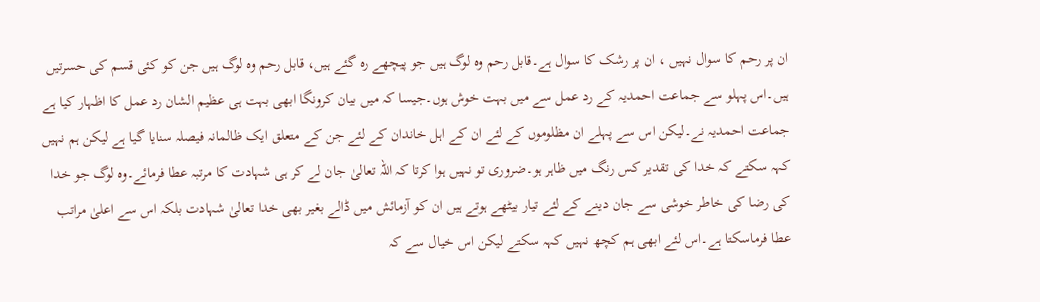ان پر رحم کا سوال نہیں ، ان پر رشک کا سوال ہے۔قابل رحم وہ لوگ ہیں جو پیچھے رہ گئے ہیں، قابل رحم وہ لوگ ہیں جن کو کئی قسم کی حسرتیں ہیں۔اس پہلو سے جماعت احمدیہ کے رد عمل سے میں بہت خوش ہوں۔جیسا کہ میں بیان کرونگا ابھی بہت ہی عظیم الشان رد عمل کا اظہار کیا ہے جماعت احمدیہ نے۔لیکن اس سے پہلے ان مظلوموں کے لئے ان کے اہل خاندان کے لئے جن کے متعلق ایک ظالمانہ فیصلہ سنایا گیا ہے لیکن ہم نہیں کہہ سکتے کہ خدا کی تقدیر کس رنگ میں ظاہر ہو۔ضروری تو نہیں ہوا کرتا کہ اللہ تعالیٰ جان لے کر ہی شہادت کا مرتبہ عطا فرمائے۔وہ لوگ جو خدا کی رضا کی خاطر خوشی سے جان دینے کے لئے تیار بیٹھے ہوتے ہیں ان کو آزمائش میں ڈالے بغیر بھی خدا تعالیٰ شہادت بلکہ اس سے اعلیٰ مراتب عطا فرماسکتا ہے۔اس لئے ابھی ہم کچھ نہیں کہہ سکتے لیکن اس خیال سے کہ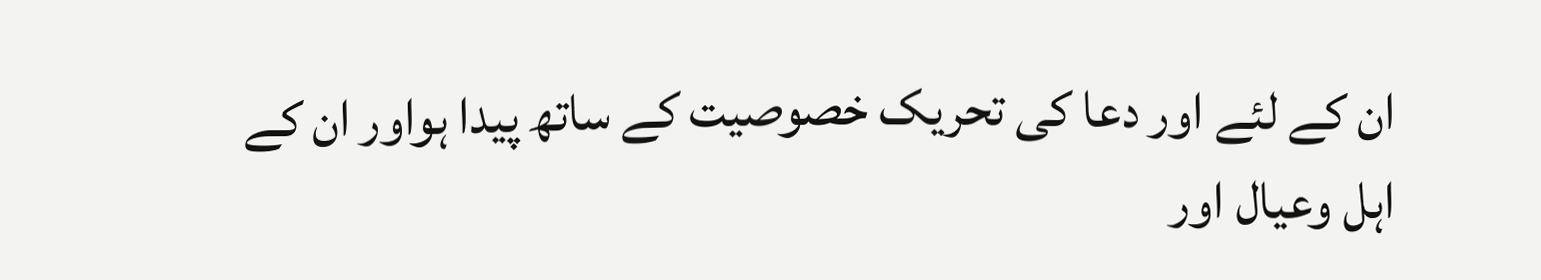ان کے لئے اور دعا کی تحریک خصوصیت کے ساتھ پیدا ہواور ان کے اہل وعیال اور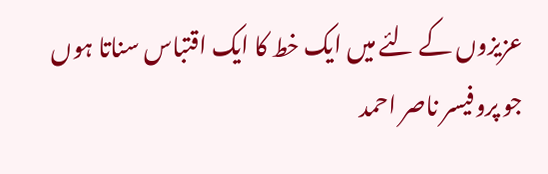عزیزوں کے لئے میں ایک خط کا ایک اقتباس سناتا ہوں جو پروفیسر ناصر احمد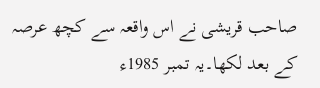صاحب قریشی نے اس واقعہ سے کچھ عرصہ کے بعد لکھا۔یہ تمبر 1985ء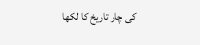کی چار تاریخ کا لکھا